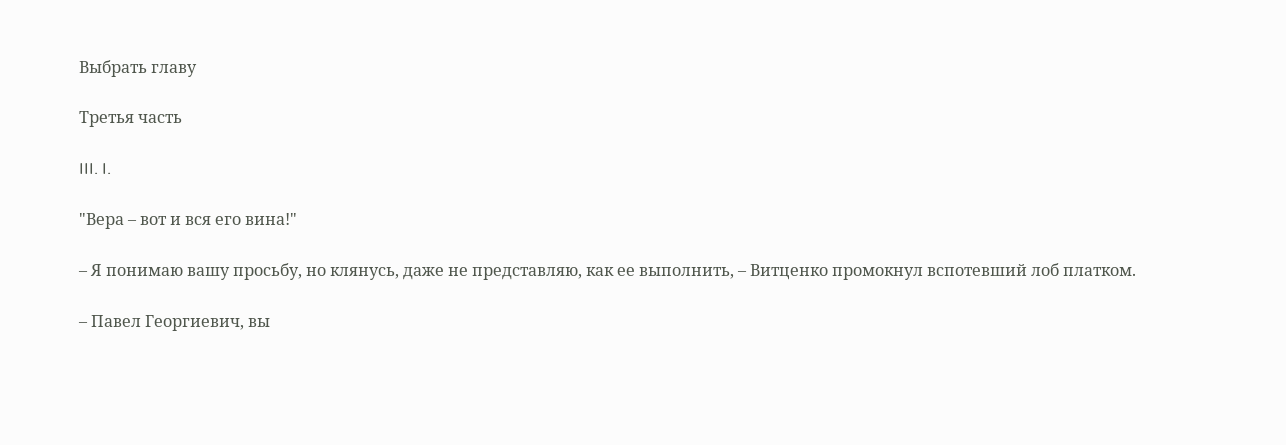Выбрать главу

Третья часть

III. I.

"Вера – вот и вся его вина!"

– Я понимаю вашу просьбу, но клянусь, даже не представляю, как ее выполнить, – Витценко промокнул вспотевший лоб платком.

– Павел Георгиевич, вы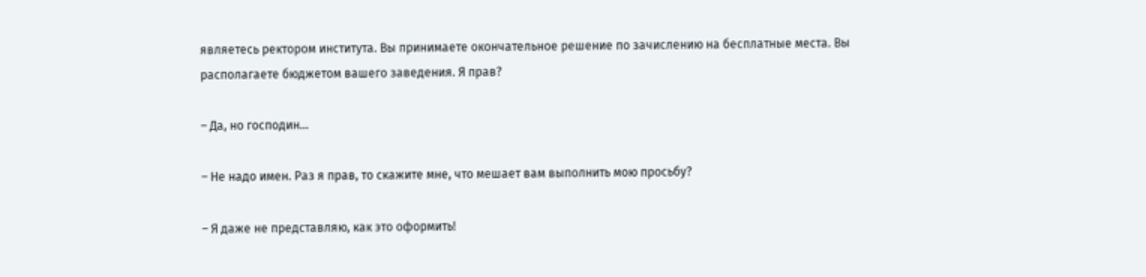являетесь ректором института. Вы принимаете окончательное решение по зачислению на бесплатные места. Вы располагаете бюджетом вашего заведения. Я прав?

– Да, но господин…

– Не надо имен. Раз я прав, то скажите мне, что мешает вам выполнить мою просьбу?

– Я даже не представляю, как это оформить!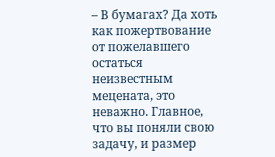– В бумагах? Да хоть как пожертвование от пожелавшего остаться неизвестным мецената, это неважно. Главное, что вы поняли свою задачу, и размер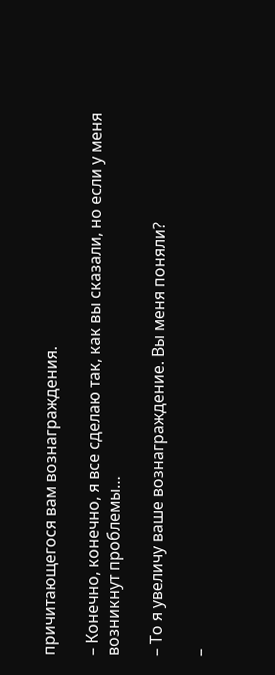причитающегося вам вознаграждения.

– Конечно, конечно, я все сделаю так, как вы сказали, но если у меня возникнут проблемы…

– То я увеличу ваше вознаграждение. Вы меня поняли?

–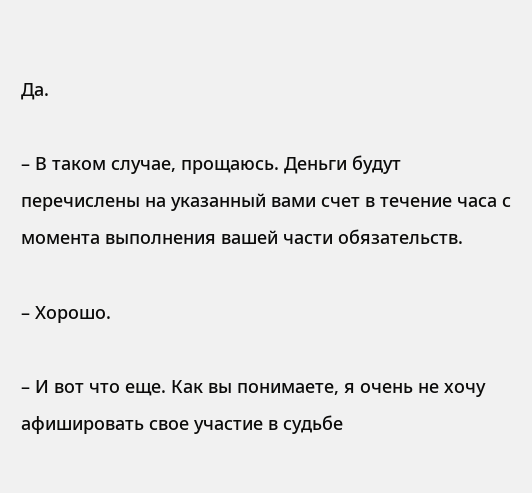Да.

– В таком случае, прощаюсь. Деньги будут перечислены на указанный вами счет в течение часа с момента выполнения вашей части обязательств.

– Хорошо.

– И вот что еще. Как вы понимаете, я очень не хочу афишировать свое участие в судьбе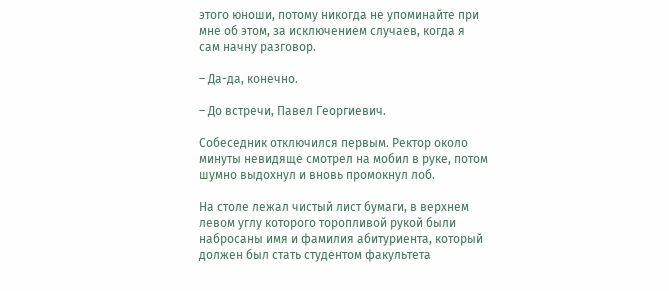этого юноши, потому никогда не упоминайте при мне об этом, за исключением случаев, когда я сам начну разговор.

– Да-да, конечно.

– До встречи, Павел Георгиевич.

Собеседник отключился первым. Ректор около минуты невидяще смотрел на мобил в руке, потом шумно выдохнул и вновь промокнул лоб.

На столе лежал чистый лист бумаги, в верхнем левом углу которого торопливой рукой были набросаны имя и фамилия абитуриента, который должен был стать студентом факультета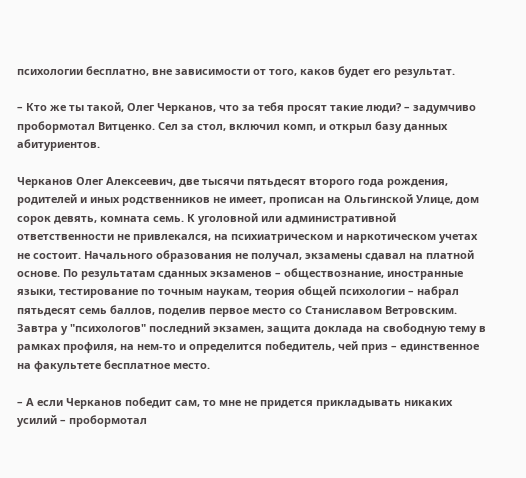психологии бесплатно, вне зависимости от того, каков будет его результат.

– Кто же ты такой, Олег Черканов, что за тебя просят такие люди? – задумчиво пробормотал Витценко. Сел за стол, включил комп, и открыл базу данных абитуриентов.

Черканов Олег Алексеевич, две тысячи пятьдесят второго года рождения, родителей и иных родственников не имеет, прописан на Ольгинской Улице, дом сорок девять, комната семь. К уголовной или административной ответственности не привлекался, на психиатрическом и наркотическом учетах не состоит. Начального образования не получал, экзамены сдавал на платной основе. По результатам сданных экзаменов – обществознание, иностранные языки, тестирование по точным наукам, теория общей психологии – набрал пятьдесят семь баллов, поделив первое место со Станиславом Ветровским. Завтра у "психологов" последний экзамен, защита доклада на свободную тему в рамках профиля, на нем-то и определится победитель, чей приз – единственное на факультете бесплатное место.

– А если Черканов победит сам, то мне не придется прикладывать никаких усилий – пробормотал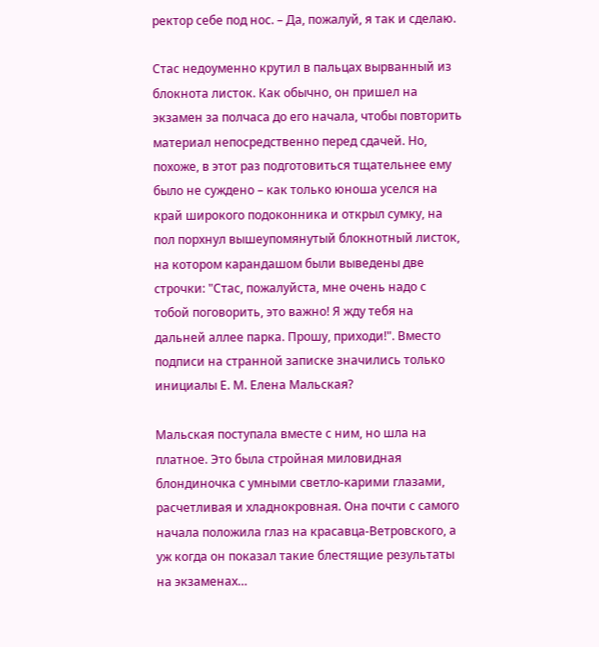ректор себе под нос. – Да, пожалуй, я так и сделаю.

Стас недоуменно крутил в пальцах вырванный из блокнота листок. Как обычно, он пришел на экзамен за полчаса до его начала, чтобы повторить материал непосредственно перед сдачей. Но, похоже, в этот раз подготовиться тщательнее ему было не суждено – как только юноша уселся на край широкого подоконника и открыл сумку, на пол порхнул вышеупомянутый блокнотный листок, на котором карандашом были выведены две строчки: "Стас, пожалуйста, мне очень надо с тобой поговорить, это важно! Я жду тебя на дальней аллее парка. Прошу, приходи!". Вместо подписи на странной записке значились только инициалы Е. М. Елена Мальская?

Мальская поступала вместе с ним, но шла на платное. Это была стройная миловидная блондиночка с умными светло-карими глазами, расчетливая и хладнокровная. Она почти с самого начала положила глаз на красавца-Ветровского, а уж когда он показал такие блестящие результаты на экзаменах…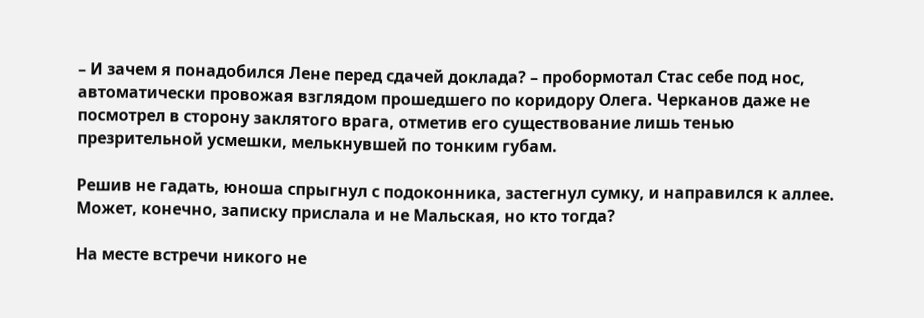– И зачем я понадобился Лене перед сдачей доклада? – пробормотал Стас себе под нос, автоматически провожая взглядом прошедшего по коридору Олега. Черканов даже не посмотрел в сторону заклятого врага, отметив его существование лишь тенью презрительной усмешки, мелькнувшей по тонким губам.

Решив не гадать, юноша спрыгнул с подоконника, застегнул сумку, и направился к аллее. Может, конечно, записку прислала и не Мальская, но кто тогда?

На месте встречи никого не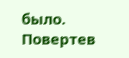было. Повертев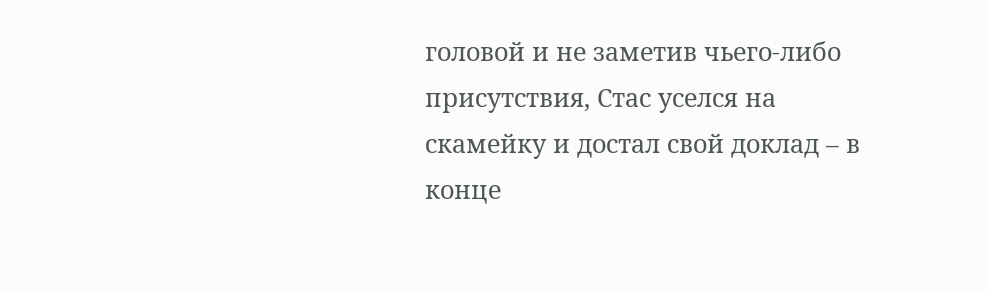головой и не заметив чьего-либо присутствия, Стас уселся на скамейку и достал свой доклад – в конце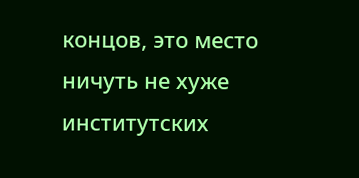концов, это место ничуть не хуже институтских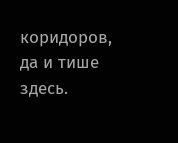коридоров, да и тише здесь.